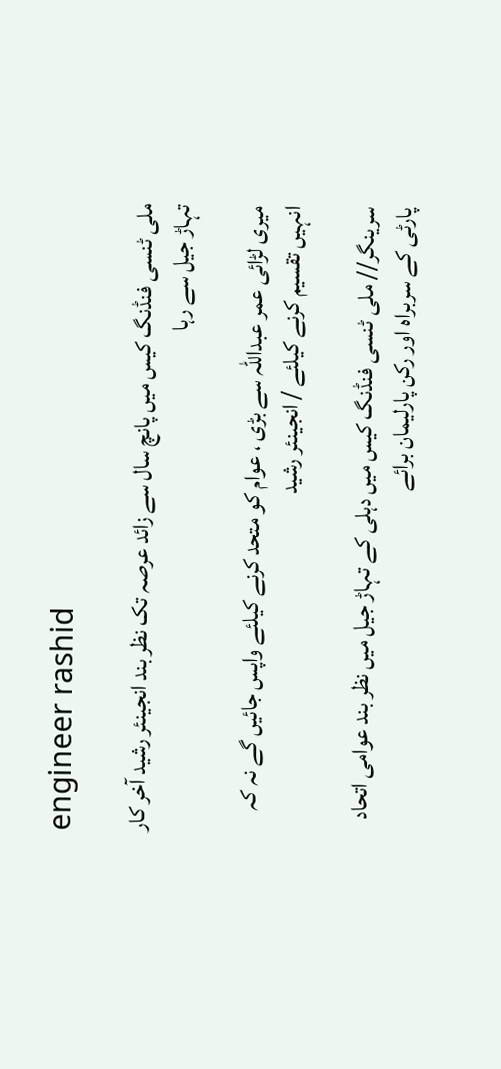engineer rashid

ملی ٹنسی فنڈنگ کیس میں پانچ سال سے زائد عرصہ تک نظر بند انجینئر رشید آخر کار تہاڑ جیل سے رہا

میری لڑائی عمر عبداللہ سے بڑی ، عوام کو متحد کرنے کیلئے واپس جائیں گے نہ کہ انہیں تقسیم کرنے کیلئے / انجینئر رشید

سرینگر// ملی ٹنسی فنڈنگ کیس میں دہلی کے تہاڑ جیل میں نظر بند عوامی اتحاد پارٹی کے سربراہ اور رکن پارلیمان برائے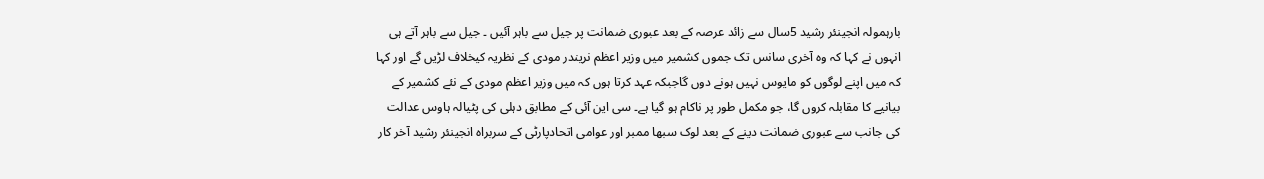بارہمولہ انجینئر رشید 5سال سے زائد عرصہ کے بعد عبوری ضمانت پر جیل سے باہر آئیں ۔ جیل سے باہر آتے ہی انہوں نے کہا کہ وہ آخری سانس تک جموں کشمیر میں وزیر اعظم نریندر مودی کے نظریہ کیخلاف لڑیں گے اور کہا کہ میں اپنے لوگوں کو مایوس نہیں ہونے دوں گاجبکہ عہد کرتا ہوں کہ میں وزیر اعظم مودی کے نئے کشمیر کے بیانیے کا مقابلہ کروں گا، جو مکمل طور پر ناکام ہو گیا ہے۔ سی این آئی کے مطابق دہلی کی پٹیالہ ہاوس عدالت کی جانب سے عبوری ضمانت دینے کے بعد لوک سبھا ممبر اور عوامی اتحادپارٹی کے سربراہ انجینئر رشید آخر کار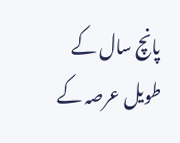پانچ سال کے طویل عرصہ کے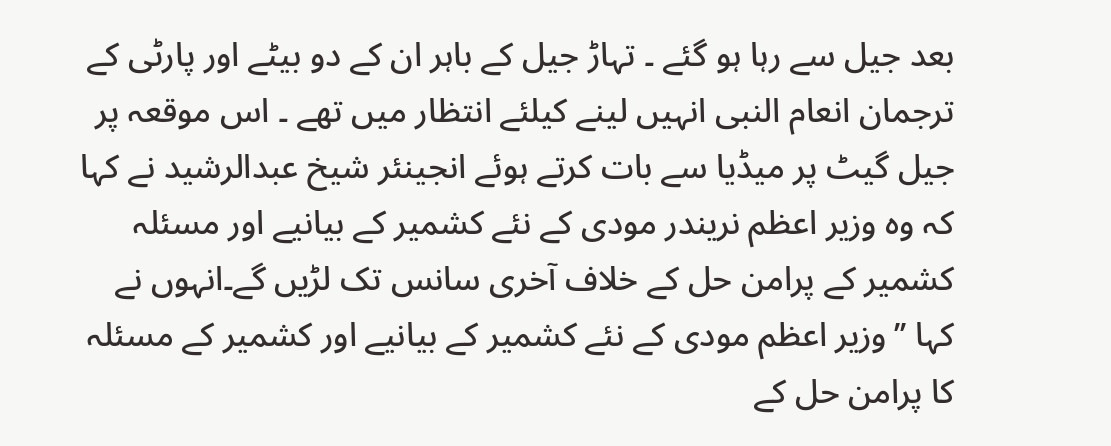بعد جیل سے رہا ہو گئے ۔ تہاڑ جیل کے باہر ان کے دو بیٹے اور پارٹی کے ترجمان انعام النبی انہیں لینے کیلئے انتظار میں تھے ۔ اس موقعہ پر جیل گیٹ پر میڈیا سے بات کرتے ہوئے انجینئر شیخ عبدالرشید نے کہا کہ وہ وزیر اعظم نریندر مودی کے نئے کشمیر کے بیانیے اور مسئلہ کشمیر کے پرامن حل کے خلاف آخری سانس تک لڑیں گے۔انہوں نے کہا ’’وزیر اعظم مودی کے نئے کشمیر کے بیانیے اور کشمیر کے مسئلہ کا پرامن حل کے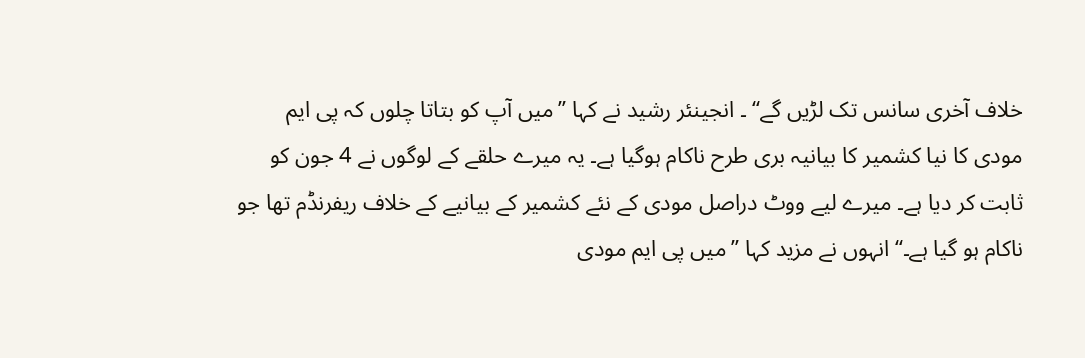خلاف آخری سانس تک لڑیں گے‘‘ ۔ انجینئر رشید نے کہا ’’میں آپ کو بتاتا چلوں کہ پی ایم مودی کا نیا کشمیر کا بیانیہ بری طرح ناکام ہوگیا ہے۔ یہ میرے حلقے کے لوگوں نے 4 جون کو ثابت کر دیا ہے۔ میرے لیے ووٹ دراصل مودی کے نئے کشمیر کے بیانیے کے خلاف ریفرنڈم تھا جو ناکام ہو گیا ہے۔‘‘ انہوں نے مزید کہا ’’میں پی ایم مودی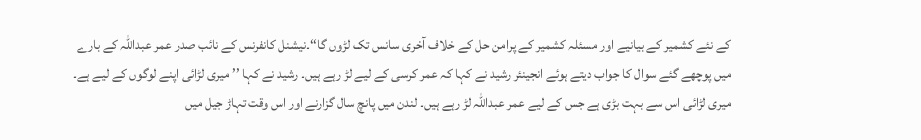کے نئے کشمیر کے بیانیے اور مسئلہ کشمیر کے پرامن حل کے خلاف آخری سانس تک لڑوں گا‘‘۔نیشنل کانفرنس کے نائب صدر عمر عبداللہ کے بارے میں پوچھے گئے سوال کا جواب دیتے ہوئے انجینئر رشید نے کہا کہ عمر کرسی کے لیے لڑ رہے ہیں۔ رشید نے کہا ’’ میری لڑائی اپنے لوگوں کے لیے ہے۔ میری لڑائی اس سے بہت بڑی ہے جس کے لیے عمر عبداللہ لڑ رہے ہیں۔ لندن میں پانچ سال گزارنے اور اس وقت تہاڑ جیل میں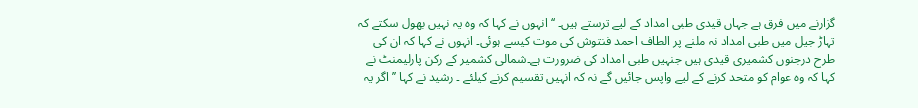گزارنے میں فرق ہے جہاں قیدی طبی امداد کے لیے ترستے ہیں۔ ‘‘ انہوں نے کہا کہ وہ یہ نہیں بھول سکتے کہ تہاڑ جیل میں طبی امداد نہ ملنے پر الطاف احمد فنتوش کی موت کیسے ہوئی۔ انہوں نے کہا کہ ان کی طرح درجنوں کشمیری قیدی ہیں جنہیں طبی امداد کی ضرورت ہے۔شمالی کشمیر کے رکن پارلیمنٹ نے کہا کہ وہ عوام کو متحد کرنے کے لیے واپس جائیں گے نہ کہ انہیں تقسیم کرنے کیلئے ۔ رشید نے کہا ’’ اگر یہ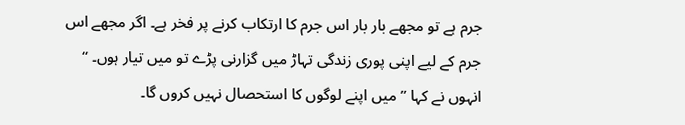جرم ہے تو مجھے بار بار اس جرم کا ارتکاب کرنے پر فخر ہے۔ اگر مجھے اس جرم کے لیے اپنی پوری زندگی تہاڑ میں گزارنی پڑے تو میں تیار ہوں۔ ‘‘ انہوں نے کہا ’’ میں اپنے لوگوں کا استحصال نہیں کروں گا۔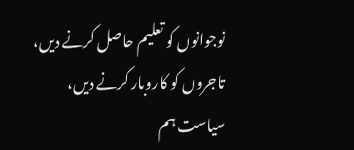نوجوانوں کو تعلیم حاصل کرنے دیں، تاجروں کو کاروبار کرنے دیں، سیاست ہم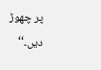پر چھوڑ دیں۔‘‘